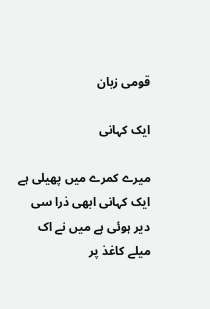قومی زبان

ایک کہانی

میرے کمرے میں پھیلی ہے ایک کہانی ابھی ذرا سی دیر ہوئی ہے میں نے اک میلے کاغذ پر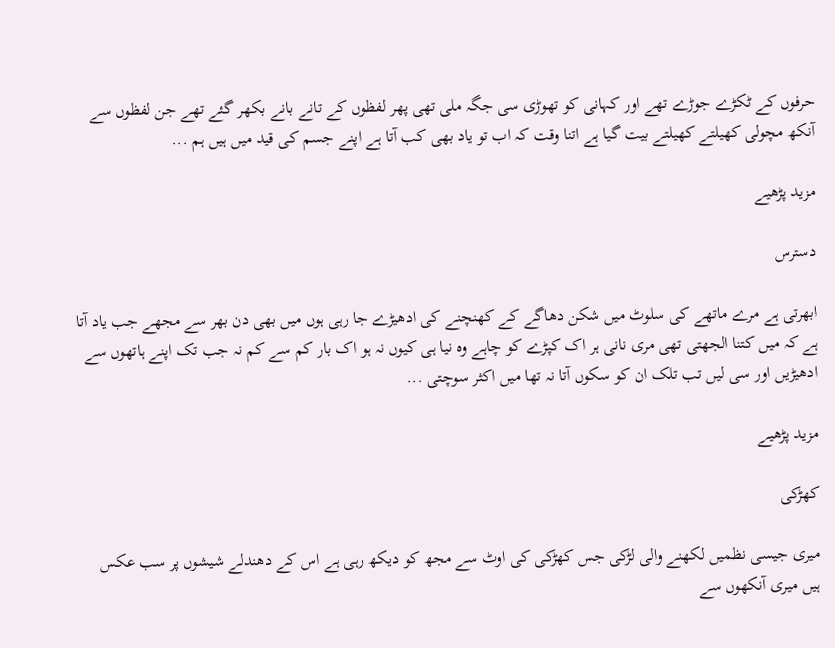حرفوں کے ٹکڑے جوڑے تھے اور کہانی کو تھوڑی سی جگہ ملی تھی پھر لفظوں کے تانے بانے بکھر گئے تھے جن لفظوں سے آنکھ مچولی کھیلتے کھیلتے بیت گیا ہے اتنا وقت کہ اب تو یاد بھی کب آتا ہے اپنے جسم کی قید میں ہیں ہم ...

مزید پڑھیے

دسترس

ابھرتی ہے مرے ماتھے کی سلوٹ میں شکن دھاگے کے کھنچنے کی ادھیڑے جا رہی ہوں میں بھی دن بھر سے مجھے جب یاد آتا ہے کہ میں کتنا الجھتی تھی مری نانی ہر اک کپڑے کو چاہے وہ نیا ہی کیوں نہ ہو اک بار کم سے کم نہ جب تک اپنے ہاتھوں سے ادھیڑیں اور سی لیں تب تلک ان کو سکوں آتا نہ تھا میں اکثر سوچتی ...

مزید پڑھیے

کھڑکی

میری جیسی نظمیں لکھنے والی لڑکی جس کھڑکی کی اوٹ سے مجھ کو دیکھ رہی ہے اس کے دھندلے شیشوں پر سب عکس ہیں میری آنکھوں سے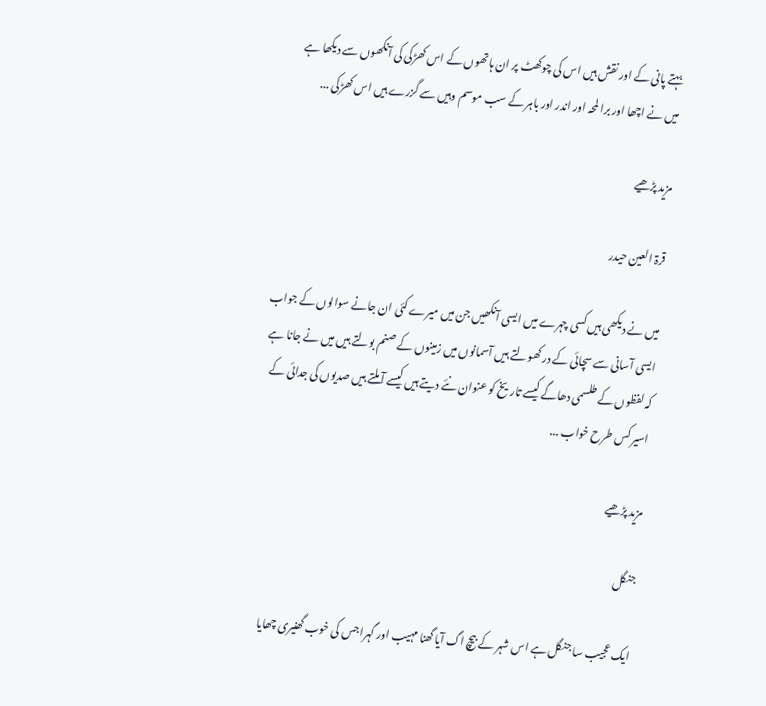بہتے پانی کے اور نقش ہیں اس کی چوکھٹ پر ان ہاتھوں کے اس کھڑکی کی آنکھوں سے دیکھا ہے میں نے اچھا اور برا لمحہ اور اندر اور باہر کے سب موسم وہیں سے گزرے ہیں اس کھڑکی ...

مزید پڑھیے

قرۃ العین حیدر

میں نے دیکھی ہیں کسی چہرے میں ایسی آنکھیں جن میں میرے کئی ان جانے سوالوں کے جواب ایسی آسانی سے سچائی کے در کھولتے ہیں آسمانوں میں زمینوں کے صنم بولتے ہیں میں نے جانا ہے کہ لفظوں کے طلسمی دھاگے کیسے تاریخ کو عنوان نئے دیتے ہیں کیسے آ ملتے ہیں صدیوں کی جدائی کے اسیر کس طرح خواب ...

مزید پڑھیے

جنگل

ایک عجیب سا جنگل ہے اس شہر کے بیچ اگ آیا گھنا مہیب اور گہرا جس کی خوب گھنیری چھایا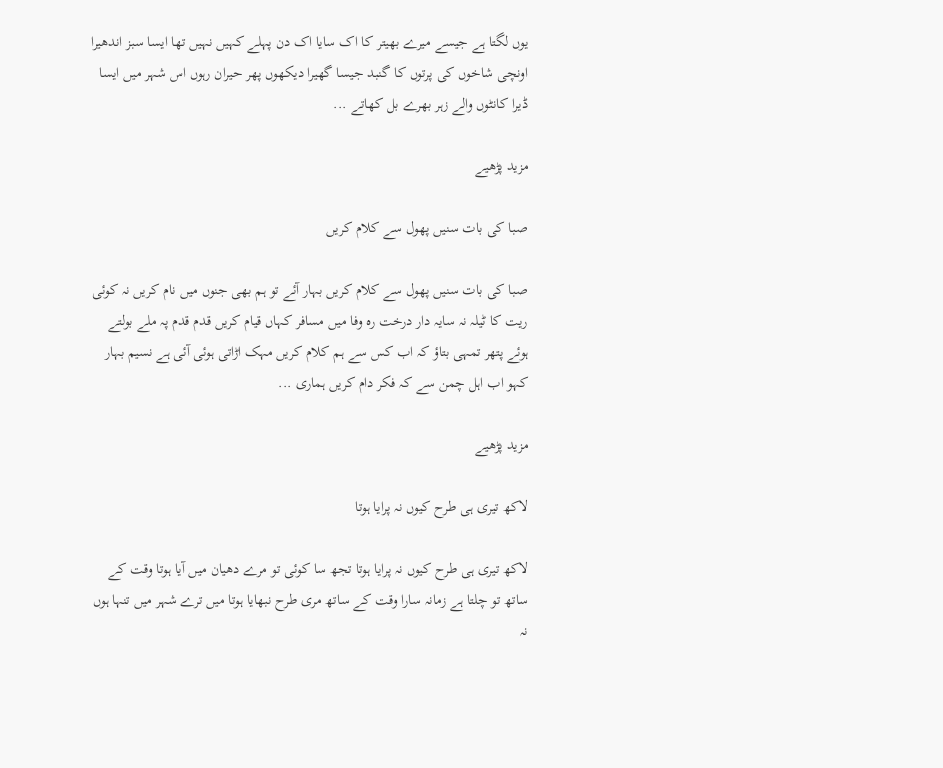یوں لگتا ہے جیسے میرے بھیتر کا اک سایا اک دن پہلے کہیں نہیں تھا ایسا سبز اندھیرا اونچی شاخوں کی پرتوں کا گنبد جیسا گھیرا دیکھوں پھر حیران رہوں اس شہر میں ایسا ڈیرا کانٹوں والے زہر بھرے بل کھاتے ...

مزید پڑھیے

صبا کی بات سنیں پھول سے کلام کریں

صبا کی بات سنیں پھول سے کلام کریں بہار آئے تو ہم بھی جنوں میں نام کریں نہ کوئی ریت کا ٹیلہ نہ سایہ دار درخت رہ وفا میں مسافر کہاں قیام کریں قدم قدم پہ ملے بولتے ہوئے پتھر تمہی بتاؤ کہ اب کس سے ہم کلام کریں مہک اڑاتی ہوئی آئی ہے نسیم بہار کہو اب اہل چمن سے کہ فکر دام کریں ہماری ...

مزید پڑھیے

لاکھ تیری ہی طرح کیوں نہ پرایا ہوتا

لاکھ تیری ہی طرح کیوں نہ پرایا ہوتا تجھ سا کوئی تو مرے دھیان میں آیا ہوتا وقت کے ساتھ تو چلتا ہے زمانہ سارا وقت کے ساتھ مری طرح نبھایا ہوتا میں ترے شہر میں تنہا ہوں نہ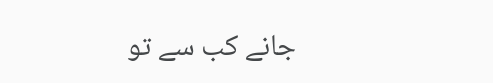جانے کب سے تو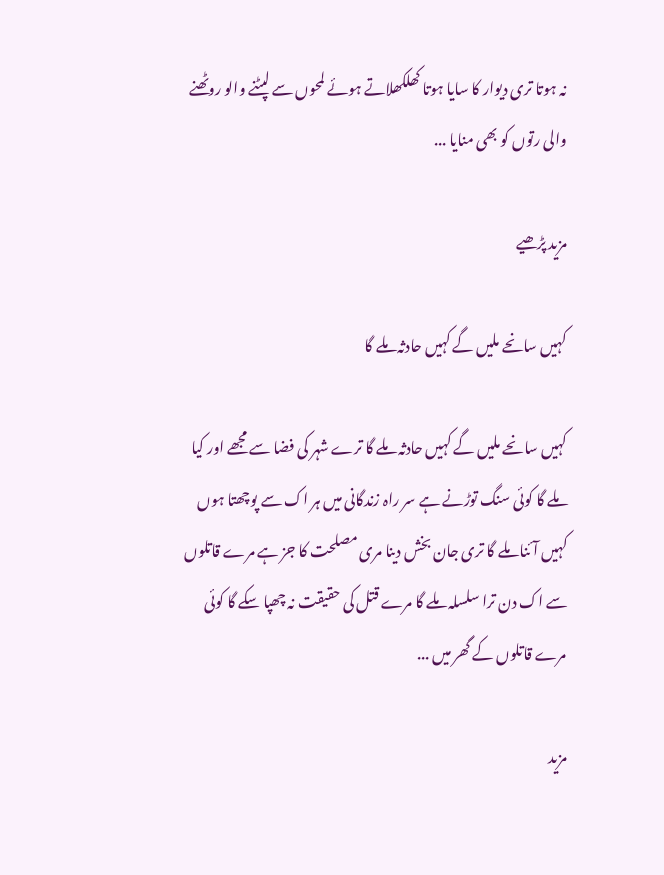نہ ہوتا تری دیوار کا سایا ہوتا کھلکھلاتے ہوئے لمحوں سے لپٹنے والو روٹھنے والی رتوں کو بھی منایا ...

مزید پڑھیے

کہیں سانحے ملیں گے کہیں حادثہ ملے گا

کہیں سانحے ملیں گے کہیں حادثہ ملے گا ترے شہر کی فضا سے مجھے اور کیا ملے گا کوئی سنگ توڑنے ہے سر راہ زندگانی میں ہر اک سے پوچھتا ہوں کہیں آئنا ملے گا تری جان بخش دینا مری مصلحت کا جز ہے مرے قاتلوں سے اک دن ترا سلسلہ ملے گا مرے قتل کی حقیقت نہ چھپا سکے گا کوئی مرے قاتلوں کے گھر میں ...

مزید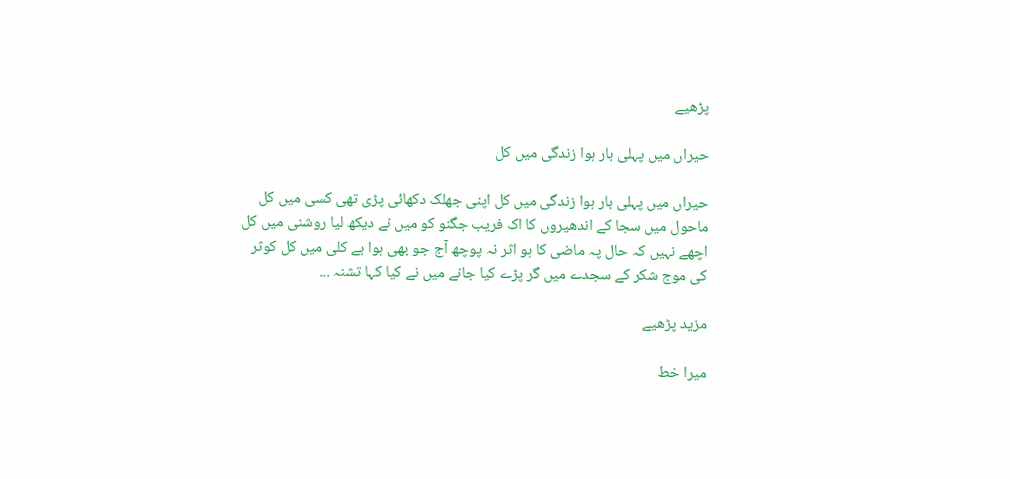پڑھیے

حیراں میں پہلی بار ہوا زندگی میں کل

حیراں میں پہلی بار ہوا زندگی میں کل اپنی جھلک دکھائی پڑی تھی کسی میں کل ماحول میں سجا کے اندھیروں کا اک فریب جگنو کو میں نے دیکھ لیا روشنی میں کل اچھے نہیں کہ حال پہ ماضی کا ہو اثر نہ پوچھ آج جو بھی ہوا بے کلی میں کل کوثر کی موج شکر کے سجدے میں گر پڑے کیا جانے میں نے کیا کہا تشنہ ...

مزید پڑھیے

میرا خط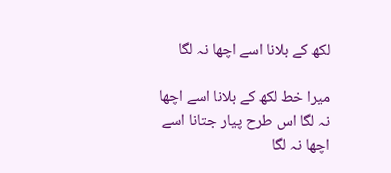لکھ کے بلانا اسے اچھا نہ لگا

میرا خط لکھ کے بلانا اسے اچھا نہ لگا اس طرح پیار جتانا اسے اچھا نہ لگا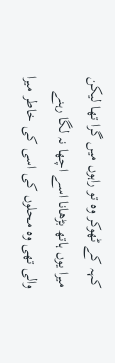کہہ کے ٹھوکر وہ تو راہوں میں گرا تھا لیکن میرا یوں ہاتھ بڑھانا اسے اچھا نہ لگا رہنے والی تھی وہ محلوں کی اسی کی خاطر میرا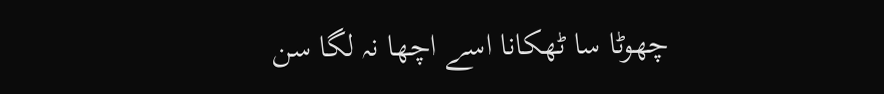چھوٹا سا ٹھکانا اسے اچھا نہ لگا سن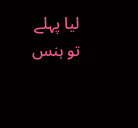لیا پہلے تو ہنس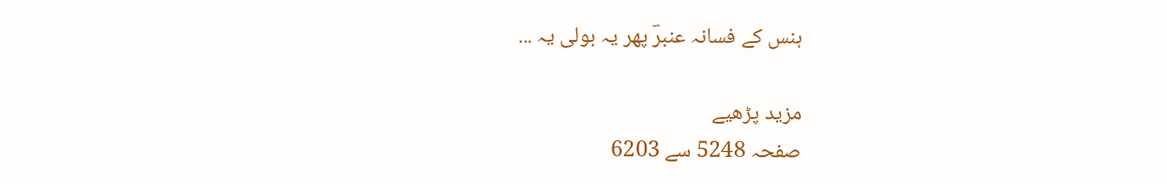ہنس کے فسانہ عنبرؔ پھر یہ بولی یہ ...

مزید پڑھیے
صفحہ 5248 سے 6203